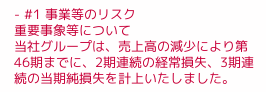- #1 事業等のリスク
重要事象等について
当社グループは、売上高の減少により第46期までに、2期連続の経常損失、3期連続の当期純損失を計上いたしました。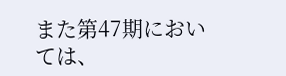また第47期においては、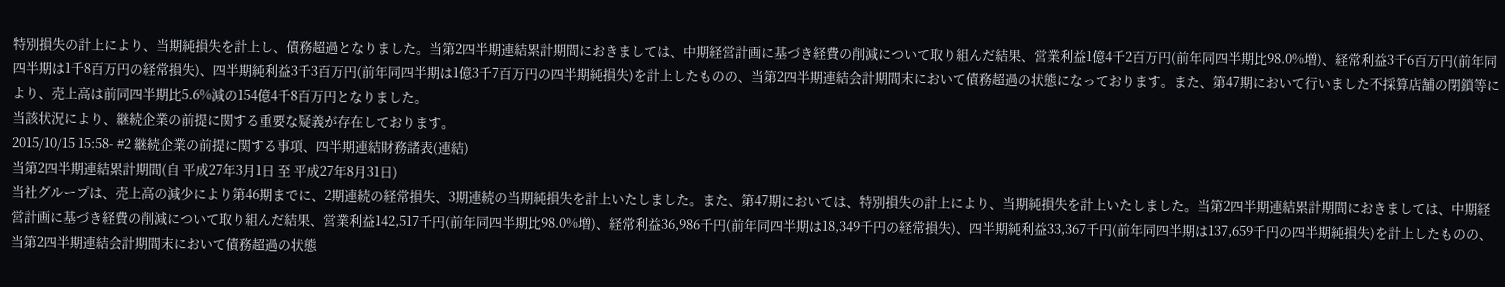特別損失の計上により、当期純損失を計上し、債務超過となりました。当第2四半期連結累計期間におきましては、中期経営計画に基づき経費の削減について取り組んだ結果、営業利益1億4千2百万円(前年同四半期比98.0%増)、経常利益3千6百万円(前年同四半期は1千8百万円の経常損失)、四半期純利益3千3百万円(前年同四半期は1億3千7百万円の四半期純損失)を計上したものの、当第2四半期連結会計期間末において債務超過の状態になっております。また、第47期において行いました不採算店舗の閉鎖等により、売上高は前同四半期比5.6%減の154億4千8百万円となりました。
当該状況により、継続企業の前提に関する重要な疑義が存在しております。
2015/10/15 15:58- #2 継続企業の前提に関する事項、四半期連結財務諸表(連結)
当第2四半期連結累計期間(自 平成27年3月1日 至 平成27年8月31日)
当社グループは、売上高の減少により第46期までに、2期連続の経常損失、3期連続の当期純損失を計上いたしました。また、第47期においては、特別損失の計上により、当期純損失を計上いたしました。当第2四半期連結累計期間におきましては、中期経営計画に基づき経費の削減について取り組んだ結果、営業利益142,517千円(前年同四半期比98.0%増)、経常利益36,986千円(前年同四半期は18,349千円の経常損失)、四半期純利益33,367千円(前年同四半期は137,659千円の四半期純損失)を計上したものの、当第2四半期連結会計期間末において債務超過の状態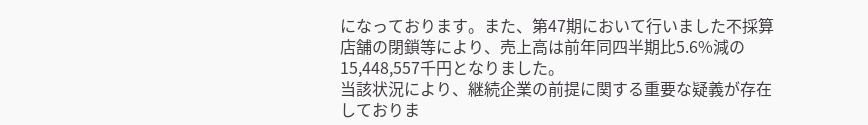になっております。また、第47期において行いました不採算店舗の閉鎖等により、売上高は前年同四半期比5.6%減の15,448,557千円となりました。
当該状況により、継続企業の前提に関する重要な疑義が存在しておりま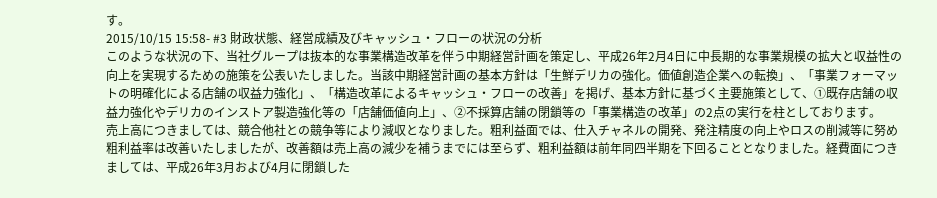す。
2015/10/15 15:58- #3 財政状態、経営成績及びキャッシュ・フローの状況の分析
このような状況の下、当社グループは抜本的な事業構造改革を伴う中期経営計画を策定し、平成26年2月4日に中長期的な事業規模の拡大と収益性の向上を実現するための施策を公表いたしました。当該中期経営計画の基本方針は「生鮮デリカの強化。価値創造企業への転換」、「事業フォーマットの明確化による店舗の収益力強化」、「構造改革によるキャッシュ・フローの改善」を掲げ、基本方針に基づく主要施策として、①既存店舗の収益力強化やデリカのインストア製造強化等の「店舗価値向上」、②不採算店舗の閉鎖等の「事業構造の改革」の2点の実行を柱としております。
売上高につきましては、競合他社との競争等により減収となりました。粗利益面では、仕入チャネルの開発、発注精度の向上やロスの削減等に努め粗利益率は改善いたしましたが、改善額は売上高の減少を補うまでには至らず、粗利益額は前年同四半期を下回ることとなりました。経費面につきましては、平成26年3月および4月に閉鎖した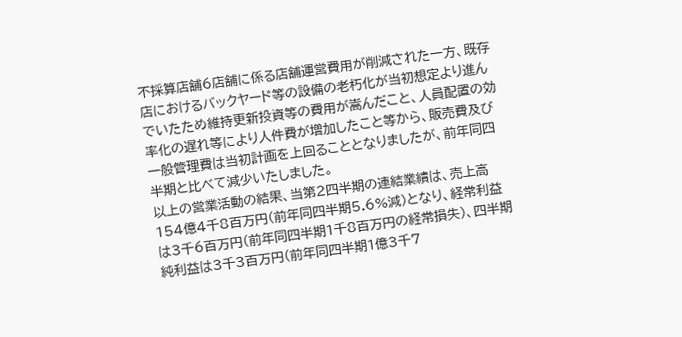不採算店舗6店舗に係る店舗運営費用が削減された一方、既存店におけるバックヤード等の設備の老朽化が当初想定より進んでいたため維持更新投資等の費用が嵩んだこと、人員配置の効率化の遅れ等により人件費が増加したこと等から、販売費及び一般管理費は当初計画を上回ることとなりましたが、前年同四半期と比べて減少いたしました。
以上の営業活動の結果、当第2四半期の連結業績は、売上高154億4千8百万円(前年同四半期5.6%減)となり、経常利益は3千6百万円(前年同四半期1千8百万円の経常損失)、四半期純利益は3千3百万円(前年同四半期1億3千7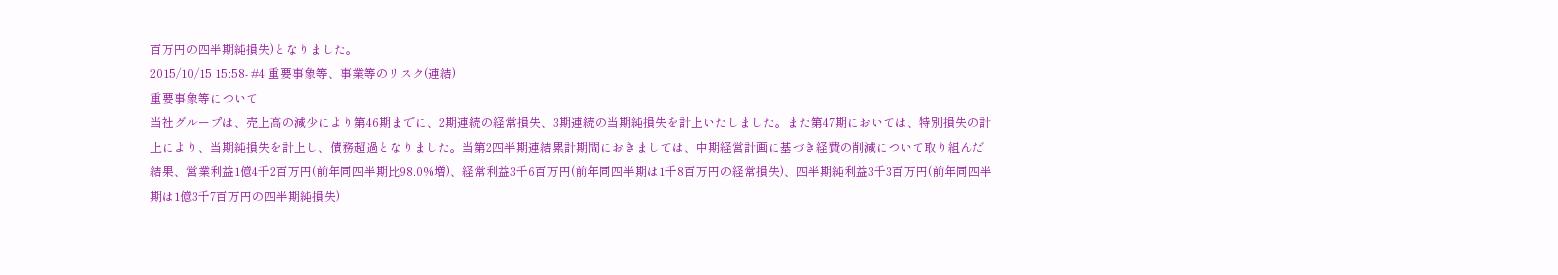百万円の四半期純損失)となりました。
2015/10/15 15:58- #4 重要事象等、事業等のリスク(連結)
重要事象等について
当社グループは、売上高の減少により第46期までに、2期連続の経常損失、3期連続の当期純損失を計上いたしました。また第47期においては、特別損失の計上により、当期純損失を計上し、債務超過となりました。当第2四半期連結累計期間におきましては、中期経営計画に基づき経費の削減について取り組んだ結果、営業利益1億4千2百万円(前年同四半期比98.0%増)、経常利益3千6百万円(前年同四半期は1千8百万円の経常損失)、四半期純利益3千3百万円(前年同四半期は1億3千7百万円の四半期純損失)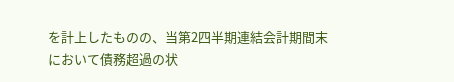を計上したものの、当第2四半期連結会計期間末において債務超過の状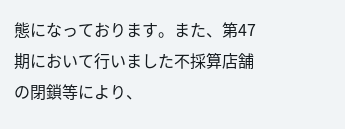態になっております。また、第47期において行いました不採算店舗の閉鎖等により、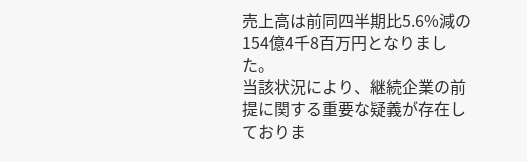売上高は前同四半期比5.6%減の154億4千8百万円となりました。
当該状況により、継続企業の前提に関する重要な疑義が存在しておりま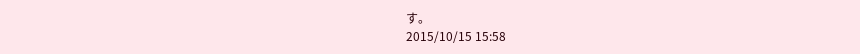す。
2015/10/15 15:58